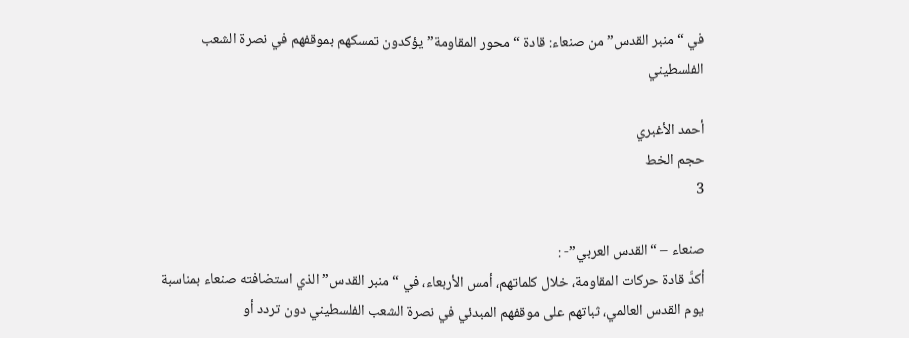في “منبر القدس” من صنعاء: قادة “محور المقاومة” يؤكدون تمسكهم بموقفهم في نصرة الشعب الفلسطيني

أحمد الأغبري
حجم الخط
3

صنعاء – “القدس العربي”- :
أكدَّ قادة حركات المقاومة، خلال كلماتهم، أمس الأربعاء، في “منبر القدس” الذي استضافته صنعاء بمناسبة يوم القدس العالمي، ثباتهم على موقفهم المبدئي في نصرة الشعب الفلسطيني دون تردد أو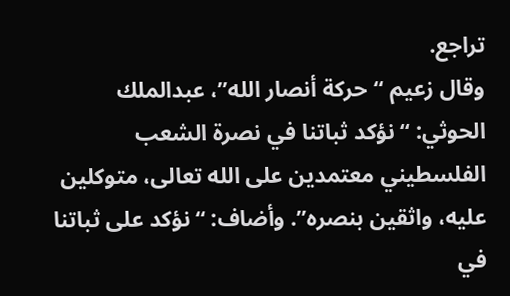تراجع.
وقال زعيم “حركة أنصار الله”، عبدالملك الحوثي: “نؤكد ثباتنا في نصرة الشعب الفلسطيني معتمدين على الله تعالى، متوكلين عليه، واثقين بنصره”. وأضاف: “نؤكد على ثباتنا في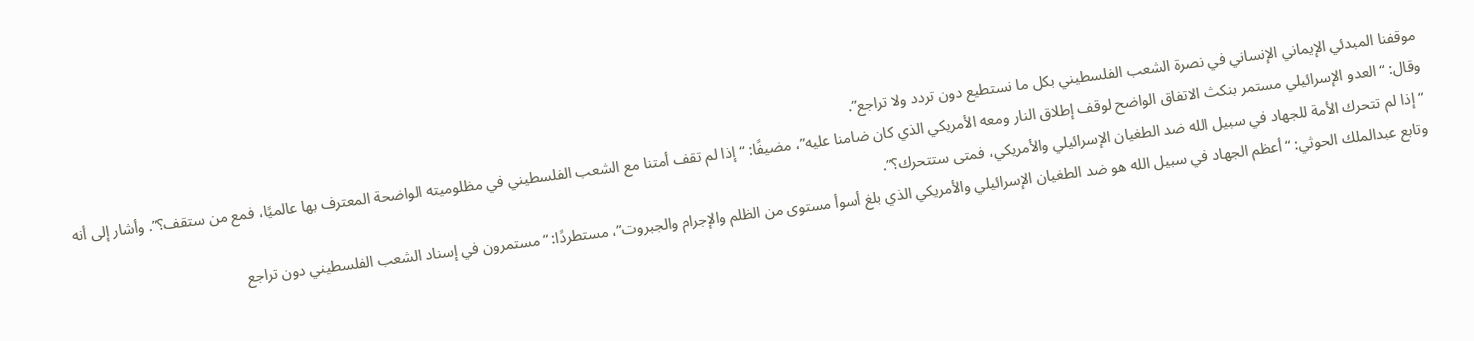موقفنا المبدئي الإيماني الإنساني في نصرة الشعب الفلسطيني بكل ما نستطيع دون تردد ولا تراجع”.
وقال: “العدو الإسرائيلي مستمر بنكث الاتفاق الواضح لوقف إطلاق النار ومعه الأمريكي الذي كان ضامنا عليه”، مضيفًا: “إذا لم تقف أمتنا مع الشعب الفلسطيني في مظلوميته الواضحة المعترف بها عالميًا، فمع من ستقف؟”. وأشار إلى أنه “إذا لم تتحرك الأمة للجهاد في سبيل الله ضد الطغيان الإسرائيلي والأمريكي، فمتى ستتحرك؟”.
وتابع عبدالملك الحوثي: “أعظم الجهاد في سبيل الله هو ضد الطغيان الإسرائيلي والأمريكي الذي بلغ أسوأ مستوى من الظلم والإجرام والجبروت”، مستطردًا: “مستمرون في إسناد الشعب الفلسطيني دون تراجع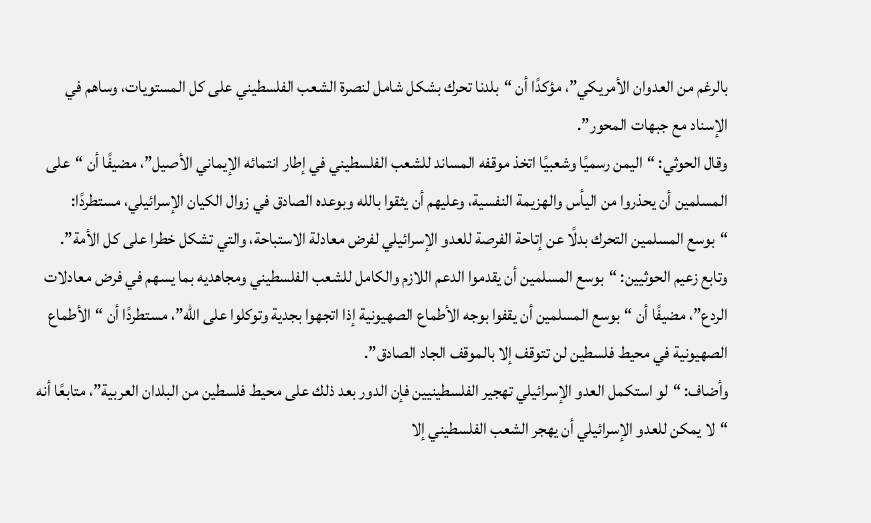بالرغم من العدوان الأمريكي”، مؤكدًا أن “بلدنا تحرك بشكل شامل لنصرة الشعب الفلسطيني على كل المستويات، وساهم في الإسناد مع جبهات المحور”.
وقال الحوثي: “اليمن رسميًا وشعبيًا اتخذ موقفه المساند للشعب الفلسطيني في إطار انتمائه الإيماني الأصيل”، مضيفًا أن “على المسلمين أن يحذروا من اليأس والهزيمة النفسية، وعليهم أن يثقوا بالله وبوعده الصادق في زوال الكيان الإسرائيلي، مستطردًا: “بوسع المسلمين التحرك بدلًا عن إتاحة الفرصة للعدو الإسرائيلي لفرض معادلة الاستباحة، والتي تشكل خطرا على كل الأمة”.
وتابع زعيم الحوثيين: “بوسع المسلمين أن يقدموا الدعم اللازم والكامل للشعب الفلسطيني ومجاهديه بما يسهم في فرض معادلات الردع”، مضيفًا أن “بوسع المسلمين أن يقفوا بوجه الأطماع الصهيونية إذا اتجهوا بجدية وتوكلوا على الله”، مستطردًا أن “الأطماع الصهيونية في محيط فلسطين لن تتوقف إلا بالموقف الجاد الصادق”.
وأضاف: “لو استكمل العدو الإسرائيلي تهجير الفلسطينيين فإن الدور بعد ذلك على محيط فلسطين من البلدان العربية”، متابعًا أنه “لا يمكن للعدو الإسرائيلي أن يهجر الشعب الفلسطيني إلا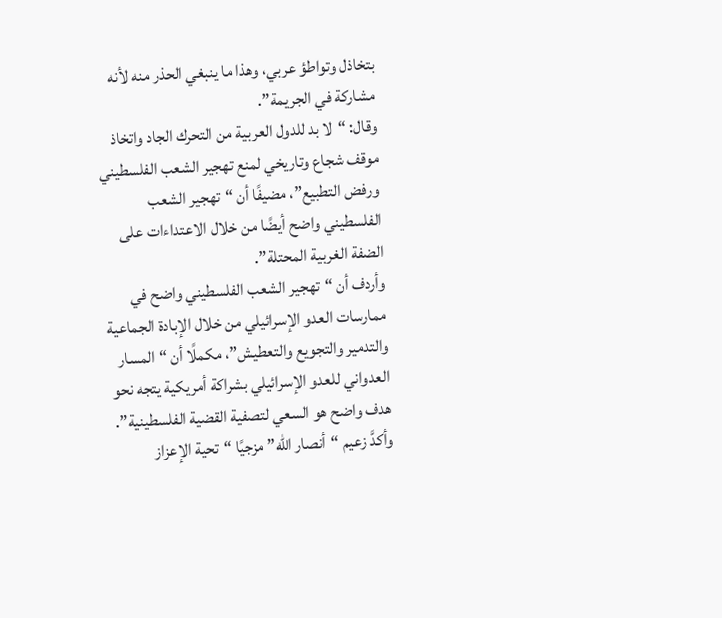بتخاذل وتواطؤ عربي، وهذا ما ينبغي الحذر منه لأنه مشاركة في الجريمة”.
وقال: “لا بد للدول العربية من التحرك الجاد واتخاذ موقف شجاع وتاريخي لمنع تهجير الشعب الفلسطيني ورفض التطبيع”، مضيفًا أن “تهجير الشعب الفلسطيني واضح أيضًا من خلال الاعتداءات على الضفة الغربية المحتلة”.
وأردف أن “تهجير الشعب الفلسطيني واضح في ممارسات العدو الإسرائيلي من خلال الإبادة الجماعية والتدمير والتجويع والتعطيش”، مكملًا أن “المسار العدواني للعدو الإسرائيلي بشراكة أمريكية يتجه نحو هدف واضح هو السعي لتصفية القضية الفلسطينية”.
وأكدَّ زعيم “أنصار الله” مزجيًا “تحية الإعزاز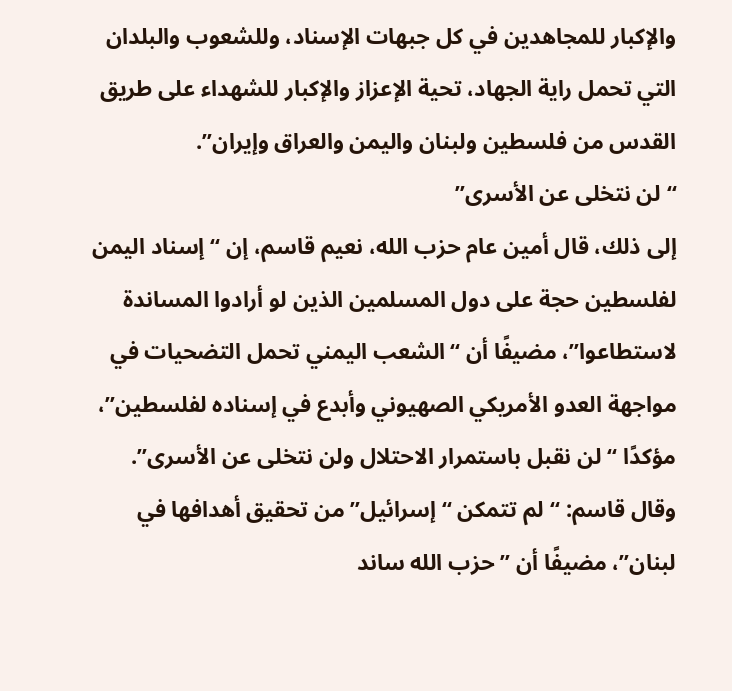والإكبار للمجاهدين في كل جبهات الإسناد، وللشعوب والبلدان التي تحمل راية الجهاد، تحية الإعزاز والإكبار للشهداء على طريق القدس من فلسطين ولبنان واليمن والعراق وإيران”.
“لن نتخلى عن الأسرى”
إلى ذلك، قال أمين عام حزب الله، نعيم قاسم، إن “إسناد اليمن لفلسطين حجة على دول المسلمين الذين لو أرادوا المساندة لاستطاعوا”، مضيفًا أن “الشعب اليمني تحمل التضحيات في مواجهة العدو الأمريكي الصهيوني وأبدع في إسناده لفلسطين”، مؤكدًا “لن نقبل باستمرار الاحتلال ولن نتخلى عن الأسرى”.
وقال قاسم: “لم تتمكن “إسرائيل” من تحقيق أهدافها في لبنان”، مضيفًا أن ” حزب الله ساند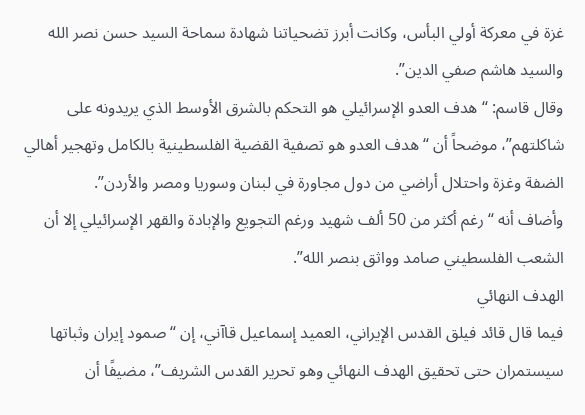غزة في معركة أولي البأس، وكانت أبرز تضحياتنا شهادة سماحة السيد حسن نصر الله والسيد هاشم صفي الدين”.
وقال قاسم: “هدف العدو الإسرائيلي هو التحكم بالشرق الأوسط الذي يريدونه على شاكلتهم”، موضحاً أن “هدف العدو هو تصفية القضية الفلسطينية بالكامل وتهجير أهالي الضفة وغزة واحتلال أراضي من دول مجاورة في لبنان وسوريا ومصر والأردن”.
وأضاف أنه “رغم أكثر من 50 ألف شهيد ورغم التجويع والإبادة والقهر الإسرائيلي إلا أن الشعب الفلسطيني صامد وواثق بنصر الله”.
الهدف النهائي
فيما قال قائد فيلق القدس الإيراني، العميد إسماعيل قاآني، إن “صمود إيران وثباتها سيستمران حتى تحقيق الهدف النهائي وهو تحرير القدس الشريف”، مضيفًا أن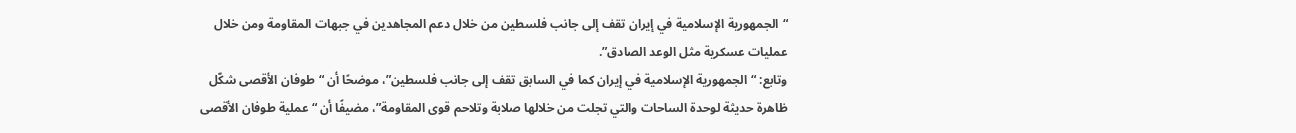“الجمهورية الإسلامية في إيران تقف إلى جانب فلسطين من خلال دعم المجاهدين في جبهات المقاومة ومن خلال عمليات عسكرية مثل الوعد الصادق”.
وتابع: “الجمهورية الإسلامية في إيران كما في السابق تقف إلى جانب فلسطين”، موضحًا أن “طوفان الأقصى شكّل ظاهرة حديثة لوحدة الساحات والتي تجلت من خلالها صلابة وتلاحم قوى المقاومة”، مضيفًا أن “عملية طوفان الأقصى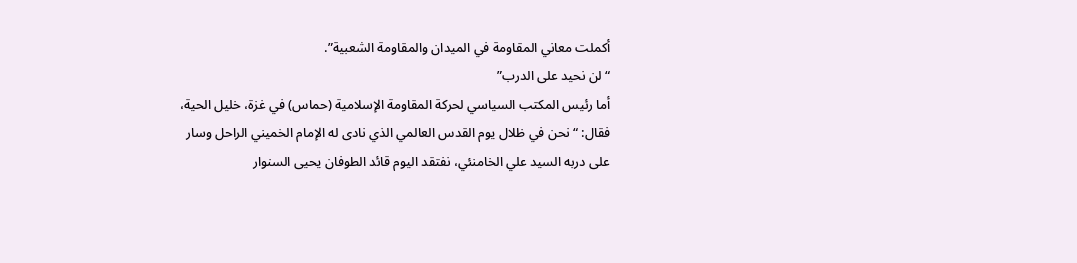أكملت معاني المقاومة في الميدان والمقاومة الشعبية”.
“لن نحيد على الدرب”
أما رئيس المكتب السياسي لحركة المقاومة الإسلامية (حماس) في غزة، خليل الحية، فقال: “نحن في ظلال يوم القدس العالمي الذي نادى له الإمام الخميني الراحل وسار على دربه السيد علي الخامنئي، نفتقد اليوم قائد الطوفان يحيى السنوار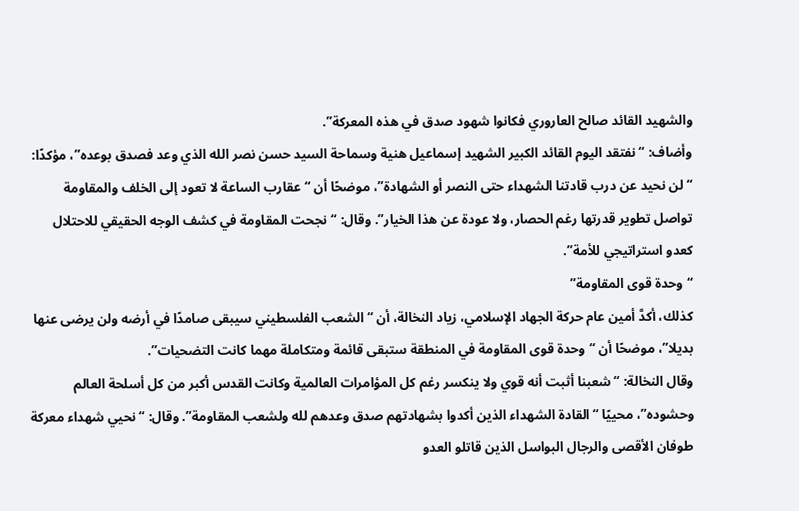والشهيد القائد صالح العاروري فكانوا شهود صدق في هذه المعركة”.
وأضاف: “نفتقد اليوم القائد الكبير الشهيد إسماعيل هنية وسماحة السيد حسن نصر الله الذي وعد فصدق بوعده”، مؤكدًا: “لن نحيد عن درب قادتنا الشهداء حتى النصر أو الشهادة”، موضحًا أن “عقارب الساعة لا تعود إلى الخلف والمقاومة تواصل تطوير قدرتها رغم الحصار، ولا عودة عن هذا الخيار”. وقال: “نجحت المقاومة في كشف الوجه الحقيقي للاحتلال كعدو استراتيجي للأمة”.
“وحدة قوى المقاومة”
كذلك، أكدَّ أمين عام حركة الجهاد الإسلامي، زياد النخالة، أن “الشعب الفلسطيني سيبقى صامدًا في أرضه ولن يرضى عنها بديلا”، موضحًا أن “وحدة قوى المقاومة في المنطقة ستبقى قائمة ومتكاملة مهما كانت التضحيات”.
وقال النخالة: “شعبنا أثبت أنه قوي ولا ينكسر رغم كل المؤامرات العالمية وكانت القدس أكبر من كل أسلحة العالم وحشوده”، محييًا “القادة الشهداء الذين أكدوا بشهادتهم صدق وعدهم لله ولشعب المقاومة”. وقال: “نحيي شهداء معركة طوفان الأقصى والرجال البواسل الذين قاتلو العدو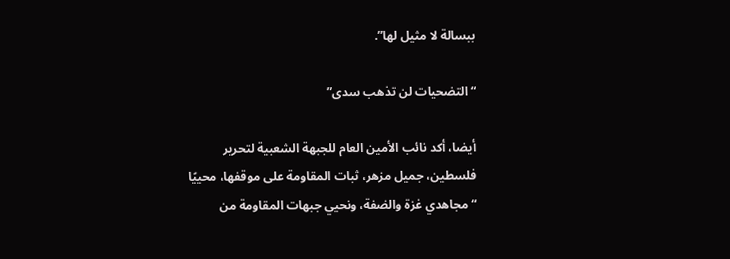ببسالة لا مثيل لها”.

“التضحيات لن تذهب سدى”

أيضا، أكد نائب الأمين العام للجبهة الشعبية لتحرير فلسطين، جميل مزهر، ثبات المقاومة على موقفها، محييًا “مجاهدي غزة والضفة، ونحيي جبهات المقاومة من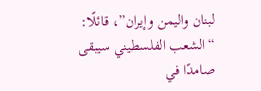لبنان واليمن وإيران”، قائلًا: “الشعب الفلسطيني سيبقى صامدًا في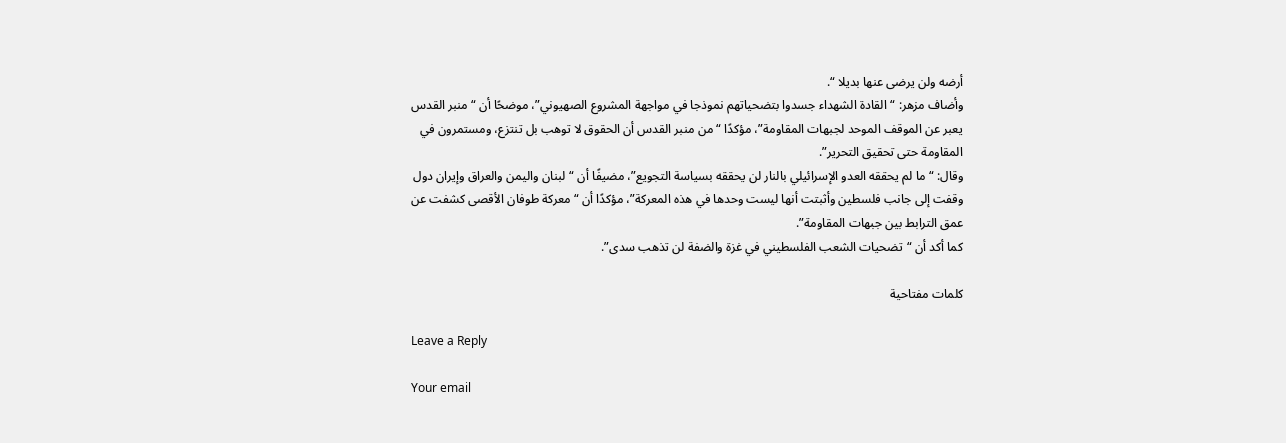أرضه ولن يرضى عنها بديلا “.
وأضاف مزهر: “القادة الشهداء جسدوا بتضحياتهم نموذجا في مواجهة المشروع الصهيوني”، موضحًا أن “منبر القدس يعبر عن الموقف الموحد لجبهات المقاومة”، مؤكدًا “من منبر القدس أن الحقوق لا توهب بل تنتزع، ومستمرون في المقاومة حتى تحقيق التحرير”.
وقال: “ما لم يحققه العدو الإسرائيلي بالنار لن يحققه بسياسة التجويع”، مضيفًا أن “لبنان واليمن والعراق وإيران دول وقفت إلى جانب فلسطين وأثبتت أنها ليست وحدها في هذه المعركة”، مؤكدًا أن “معركة طوفان الأقصى كشفت عن عمق الترابط بين جبهات المقاومة”.
كما أكد أن “تضحيات الشعب الفلسطيني في غزة والضفة لن تذهب سدى”.

كلمات مفتاحية

Leave a Reply

Your email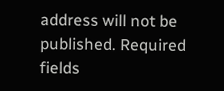address will not be published. Required fields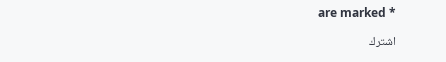are marked *

اشترك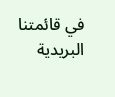في قائمتنا البريدية